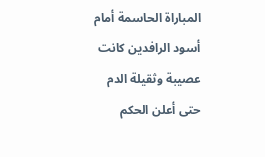المباراة الحاسمة أمام أسود الرافدين كانت عصيبة وثقيلة الدم حتى أعلن الحكم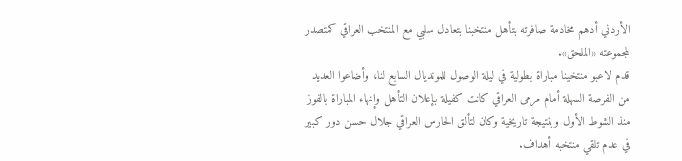الأردني أدهم مخادمة صافرته بتأهل منتخبنا بتعادل سلبي مع المنتخب العراقي كمتصدر لمجموعته «الملحق».
قدم لاعبو منتخينا مباراة بطولية في ليلة الوصول للمونديال السابع لنا، وأضاعوا العديد من الفرصة السهلة أمام مرمى العراقي كانت كفيلة بإعلان التأهل وإنهاء المباراة بالفوز منذ الشوط الأول وبنتيجة تاريخية وكان لتألق الحارس العراقي جلال حسن دور كبير في عدم تلقي منتخبه أهداف.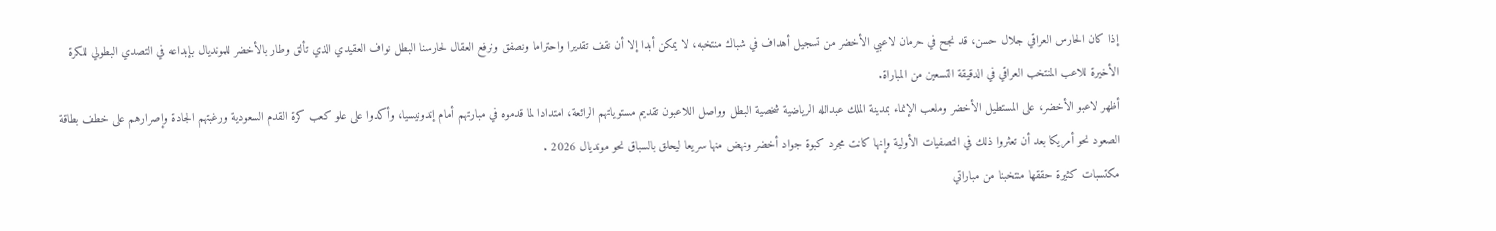إذا كان الحارس العراقي جلال حسن، قد نجح في حرمان لاعبي الأخضر من تسجيل أهداف في شباك منتخبه، لا يمكن أبدا إلا أن نقف تقديرا واحتراما ونصفق ونرفع العقال لحارسنا البطل نواف العقيدي الذي تألق وطار بالأخضر للمونديال بإبداعه في التصدي البطولي للكرة الأخيرة للاعب المنتخب العراقي في الدقيقة التسعين من المباراة.
أظهر لاعبو الأخضر، على المستطيل الأخضر وملعب الإنماء بمدينة الملك عبدالله الرياضية شخصية البطل وواصل اللاعبون تقديم مستوياتهم الرائعة، امتدادا لما قدموه في مبارتهم أمام إندونيسيا، وأكدوا على علو كعب كرة القدم السعودية ورغبتهم الجادة وإصرارهم على خطف بطاقة الصعود نحو أمريكا بعد أن تعثروا ذلك في التصفيات الأولية وإنها كانت مجرد كبوة جواد أخضر ونهض منها سريعا ليحلق بالسباق نحو مونديال 2026 .
مكتسبات كثيرة حققها منتخبنا من مباراتي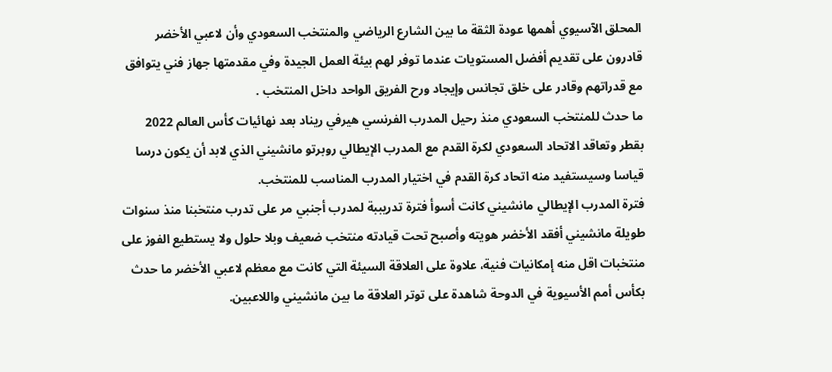المحلق الآسيوي أهمها عودة الثقة ما بين الشارع الرياضي والمنتخب السعودي وأن لاعبي الأخضر قادرون على تقديم أفضل المستويات عندما توفر لهم بيئة العمل الجيدة وفي مقدمتها جهاز فني يتوافق مع قدراتهم وقادر على خلق تجانس وإيجاد ورح الفريق الواحد داخل المنتخب .
ما حدث للمنتخب السعودي منذ رحيل المدرب الفرنسي هيرفي ريناد بعد نهائيات كأس العالم 2022 بقطر وتعاقد الاتحاد السعودي لكرة القدم مع المدرب الإيطالي روبرتو مانشيني الذي لابد أن يكون درسا قياسا وسيستفيد منه اتحاد كرة القدم في اختيار المدرب المناسب للمنتخب.
فترة المدرب الإيطالي مانشيني كانت أسوأ فترة تدريببة لمدرب أجنبي مر على تدرب منتخبنا منذ سنوات طويلة مانشيني أفقد الأخضر هويته وأصبح تحت قيادته منتخب ضعيف وبلا حلول ولا يستطيع الفوز على منتخبات اقل منه إمكانيات فنية، علاوة على العلاقة السيئة التي كانت مع معظم لاعبي الأخضر ما حدث بكأس أمم الأسيوية في الدوحة شاهدة على توتر العلاقة ما بين مانشيني واللاعبين.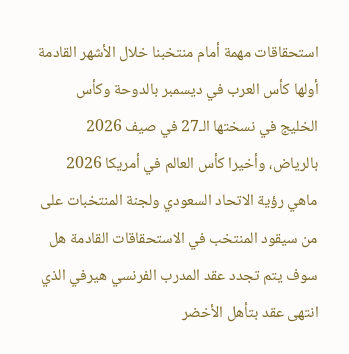استحقاقات مهمة أمام منتخبنا خلال الأشهر القادمة أولها كأس العرب في ديسمبر بالدوحة وكأس الخليج في نسختها الـ27 في صيف 2026 بالرياض، وأخيرا كأس العالم في أمريكا 2026 ماهي رؤية الاتحاد السعودي ولجنة المنتخبات على من سيقود المنتخب في الاستحقاقات القادمة هل سوف يتم تجدد عقد المدرب الفرنسي هيرفي الذي انتهى عقد بتأهل الأخضر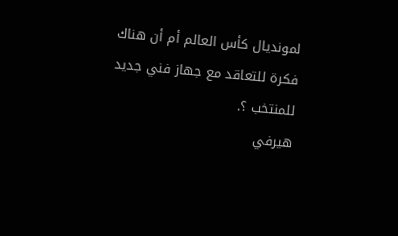لمونديال كأس العالم أم أن هناك فكرة للتعاقد مع جهاز فني جديد للمنتخب ؟.
هيرفي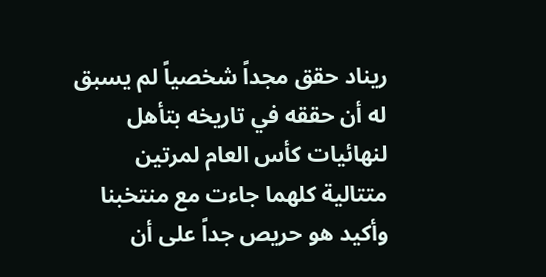ريناد حقق مجداً شخصياً لم يسبق له أن حققه في تاريخه بتأهل لنهائيات كأس العام لمرتين متتالية كلهما جاءت مع منتخبنا وأكيد هو حريص جداً على أن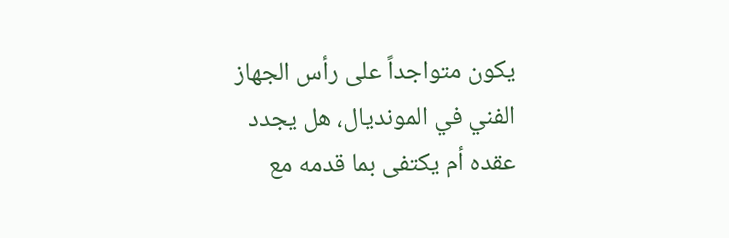يكون متواجداً على رأس الجهاز الفني في المونديال، هل يجدد عقده أم يكتفى بما قدمه مع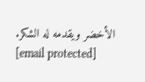الأخضر ويقدمه له الشكر.
[email protected]